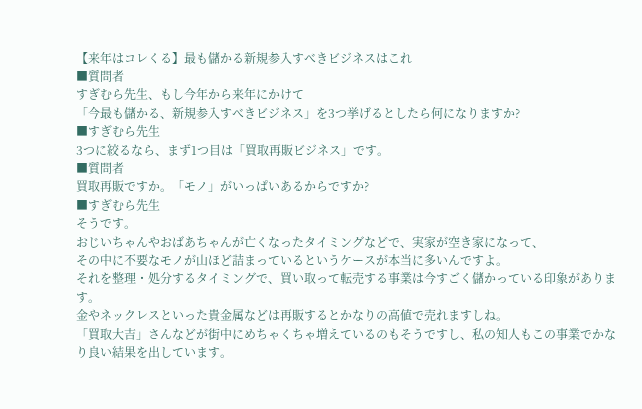【来年はコレくる】最も儲かる新規参入すべきビジネスはこれ
■質問者
すぎむら先生、もし今年から来年にかけて
「今最も儲かる、新規参入すべきビジネス」を3つ挙げるとしたら何になりますか?
■すぎむら先生
3つに絞るなら、まず1つ目は「買取再販ビジネス」です。
■質問者
買取再販ですか。「モノ」がいっぱいあるからですか?
■すぎむら先生
そうです。
おじいちゃんやおばあちゃんが亡くなったタイミングなどで、実家が空き家になって、
その中に不要なモノが山ほど詰まっているというケースが本当に多いんですよ。
それを整理・処分するタイミングで、買い取って転売する事業は今すごく儲かっている印象があります。
金やネックレスといった貴金属などは再販するとかなりの高値で売れますしね。
「買取大吉」さんなどが街中にめちゃくちゃ増えているのもそうですし、私の知人もこの事業でかなり良い結果を出しています。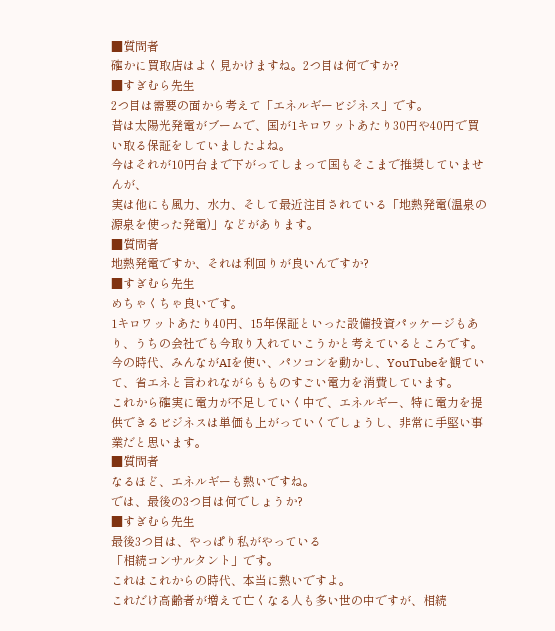■質問者
確かに買取店はよく見かけますね。2つ目は何ですか?
■すぎむら先生
2つ目は需要の面から考えて「エネルギービジネス」です。
昔は太陽光発電がブームで、国が1キロワットあたり30円や40円で買い取る保証をしていましたよね。
今はそれが10円台まで下がってしまって国もそこまで推奨していませんが、
実は他にも風力、水力、そして最近注目されている「地熱発電(温泉の源泉を使った発電)」などがあります。
■質問者
地熱発電ですか、それは利回りが良いんですか?
■すぎむら先生
めちゃくちゃ良いです。
1キロワットあたり40円、15年保証といった設備投資パッケージもあり、うちの会社でも今取り入れていこうかと考えているところです。
今の時代、みんながAIを使い、パソコンを動かし、YouTubeを観ていて、省エネと言われながらもものすごい電力を消費しています。
これから確実に電力が不足していく中で、エネルギー、特に電力を提供できるビジネスは単価も上がっていくでしょうし、非常に手堅い事業だと思います。
■質問者
なるほど、エネルギーも熱いですね。
では、最後の3つ目は何でしょうか?
■すぎむら先生
最後3つ目は、やっぱり私がやっている
「相続コンサルタント」です。
これはこれからの時代、本当に熱いですよ。
これだけ高齢者が増えて亡くなる人も多い世の中ですが、相続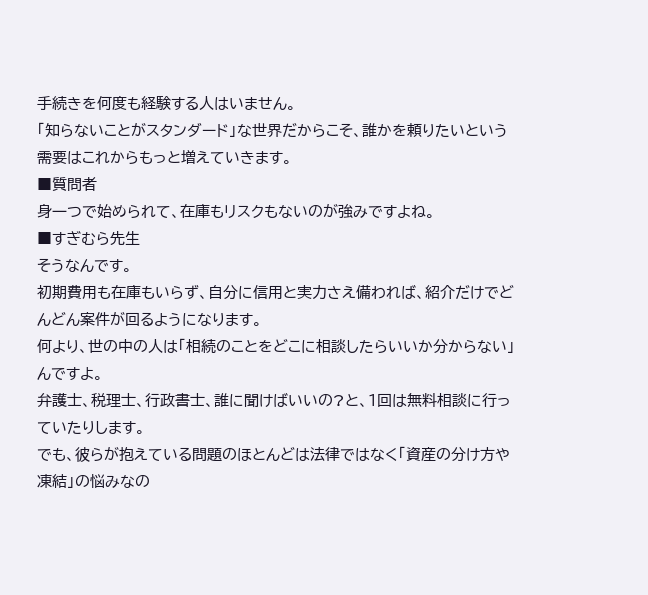手続きを何度も経験する人はいません。
「知らないことがスタンダード」な世界だからこそ、誰かを頼りたいという需要はこれからもっと増えていきます。
■質問者
身一つで始められて、在庫もリスクもないのが強みですよね。
■すぎむら先生
そうなんです。
初期費用も在庫もいらず、自分に信用と実力さえ備われば、紹介だけでどんどん案件が回るようになります。
何より、世の中の人は「相続のことをどこに相談したらいいか分からない」んですよ。
弁護士、税理士、行政書士、誰に聞けばいいの?と、1回は無料相談に行っていたりします。
でも、彼らが抱えている問題のほとんどは法律ではなく「資産の分け方や凍結」の悩みなの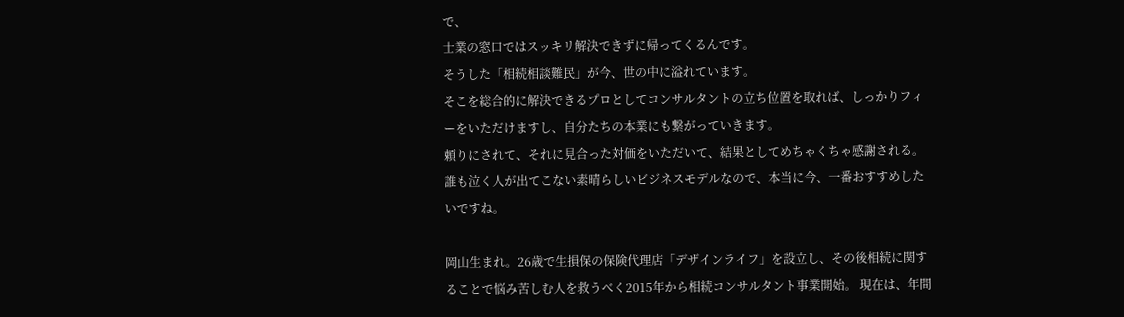で、
士業の窓口ではスッキリ解決できずに帰ってくるんです。
そうした「相続相談難民」が今、世の中に溢れています。
そこを総合的に解決できるプロとしてコンサルタントの立ち位置を取れば、しっかりフィーをいただけますし、自分たちの本業にも繋がっていきます。
頼りにされて、それに見合った対価をいただいて、結果としてめちゃくちゃ感謝される。
誰も泣く人が出てこない素晴らしいビジネスモデルなので、本当に今、一番おすすめしたいですね。

岡山生まれ。26歳で生損保の保険代理店「デザインライフ」を設立し、その後相続に関することで悩み苦しむ人を救うべく2015年から相続コンサルタント事業開始。 現在は、年間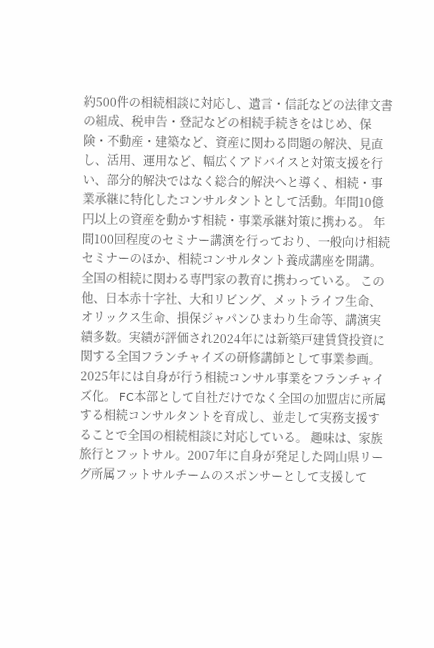約500件の相続相談に対応し、遺言・信託などの法律文書の組成、税申告・登記などの相続手続きをはじめ、保険・不動産・建築など、資産に関わる問題の解決、見直し、活用、運用など、幅広くアドバイスと対策支援を行い、部分的解決ではなく総合的解決へと導く、相続・事業承継に特化したコンサルタントとして活動。年間10億円以上の資産を動かす相続・事業承継対策に携わる。 年間100回程度のセミナー講演を行っており、一般向け相続セミナーのほか、相続コンサルタント養成講座を開講。全国の相続に関わる専門家の教育に携わっている。 この他、日本赤十字社、大和リビング、メットライフ生命、オリックス生命、損保ジャパンひまわり生命等、講演実績多数。実績が評価され2024年には新築戸建賃貸投資に関する全国フランチャイズの研修講師として事業参画。2025年には自身が行う相続コンサル事業をフランチャイズ化。 FC本部として自社だけでなく全国の加盟店に所属する相続コンサルタントを育成し、並走して実務支援することで全国の相続相談に対応している。 趣味は、家族旅行とフットサル。2007年に自身が発足した岡山県リーグ所属フットサルチームのスポンサーとして支援して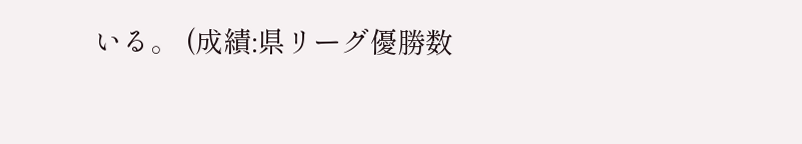いる。 (成績:県リーグ優勝数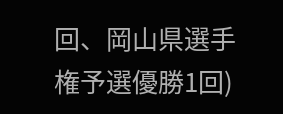回、岡山県選手権予選優勝1回)